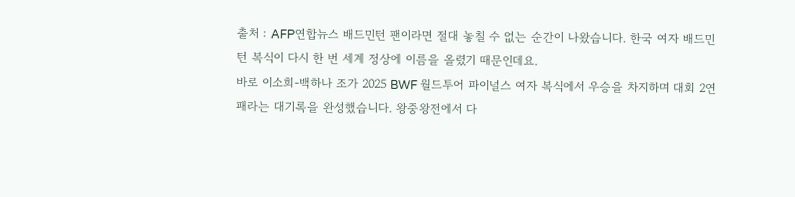출처 : AFP연합뉴스 배드민턴 팬이라면 절대 놓칠 수 없는 순간이 나왔습니다. 한국 여자 배드민턴 복식이 다시 한 번 세계 정상에 이름을 올렸기 때문인데요.
바로 이소희-백하나 조가 2025 BWF 월드투어 파이널스 여자 복식에서 우승을 차지하며 대회 2연패라는 대기록을 완성했습니다. 왕중왕전에서 다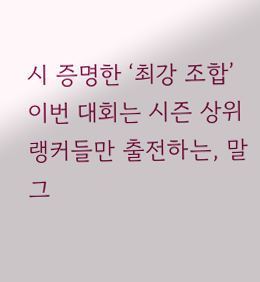시 증명한 ‘최강 조합’ 이번 대회는 시즌 상위 랭커들만 출전하는, 말 그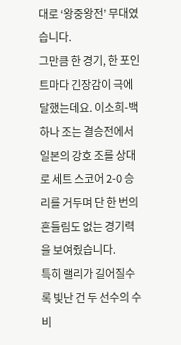대로 ‘왕중왕전’ 무대였습니다.
그만큼 한 경기, 한 포인트마다 긴장감이 극에 달했는데요. 이소희-백하나 조는 결승전에서 일본의 강호 조를 상대로 세트 스코어 2-0 승리를 거두며 단 한 번의 흔들림도 없는 경기력을 보여줬습니다.
특히 랠리가 길어질수록 빛난 건 두 선수의 수비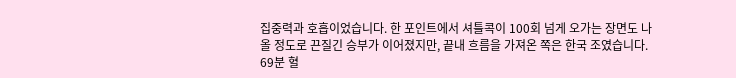집중력과 호흡이었습니다. 한 포인트에서 셔틀콕이 100회 넘게 오가는 장면도 나올 정도로 끈질긴 승부가 이어졌지만, 끝내 흐름을 가져온 쪽은 한국 조였습니다.  69분 혈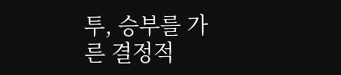투, 승부를 가른 결정적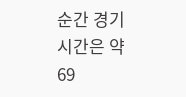순간 경기 시간은 약 69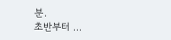분.
초반부터 ...